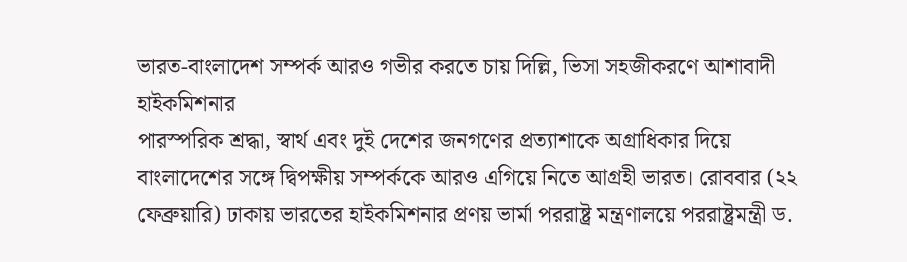ভারত-বাংলাদেশ সম্পর্ক আরও গভীর করতে চায় দিল্লি, ভিসা সহজীকরণে আশাবাদী হাইকমিশনার
পারস্পরিক শ্রদ্ধা, স্বার্থ এবং দুই দেশের জনগণের প্রত্যাশাকে অগ্রাধিকার দিয়ে বাংলাদেশের সঙ্গে দ্বিপক্ষীয় সম্পর্ককে আরও এগিয়ে নিতে আগ্রহী ভারত। রোববার (২২ ফেব্রুয়ারি) ঢাকায় ভারতের হাইকমিশনার প্রণয় ভার্মা পররাষ্ট্র মন্ত্রণালয়ে পররাষ্ট্রমন্ত্রী ড.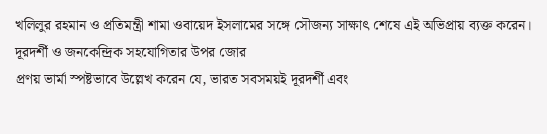খলিলুর রহমান ও প্রতিমন্ত্রী শামা ওবায়েদ ইসলামের সঙ্গে সৌজন্য সাক্ষাৎ শেষে এই অভিপ্রায় ব্যক্ত করেন।
দূরদর্শী ও জনকেন্দ্রিক সহযোগিতার উপর জোর
প্রণয় ভার্মা স্পষ্টভাবে উল্লেখ করেন যে, ভারত সবসময়ই দূরদর্শী এবং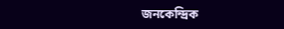জনকেন্দ্রিক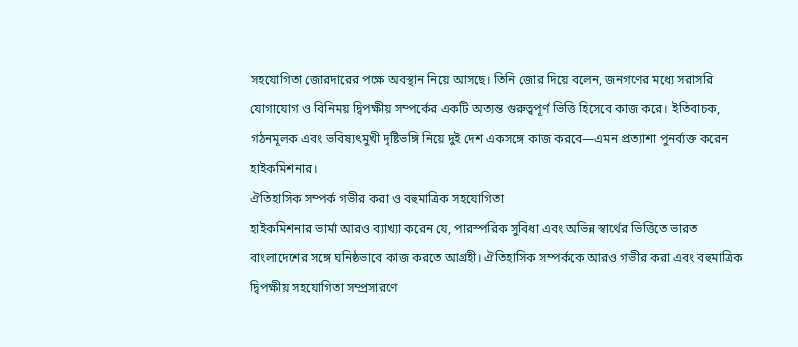সহযোগিতা জোরদারের পক্ষে অবস্থান নিয়ে আসছে। তিনি জোর দিয়ে বলেন, জনগণের মধ্যে সরাসরি যোগাযোগ ও বিনিময় দ্বিপক্ষীয় সম্পর্কের একটি অত্যন্ত গুরুত্বপূর্ণ ভিত্তি হিসেবে কাজ করে। ইতিবাচক, গঠনমূলক এবং ভবিষ্যৎমুখী দৃষ্টিভঙ্গি নিয়ে দুই দেশ একসঙ্গে কাজ করবে—এমন প্রত্যাশা পুনর্ব্যক্ত করেন হাইকমিশনার।
ঐতিহাসিক সম্পর্ক গভীর করা ও বহুমাত্রিক সহযোগিতা
হাইকমিশনার ভার্মা আরও ব্যাখ্যা করেন যে, পারস্পরিক সুবিধা এবং অভিন্ন স্বার্থের ভিত্তিতে ভারত বাংলাদেশের সঙ্গে ঘনিষ্ঠভাবে কাজ করতে আগ্রহী। ঐতিহাসিক সম্পর্ককে আরও গভীর করা এবং বহুমাত্রিক দ্বিপক্ষীয় সহযোগিতা সম্প্রসারণে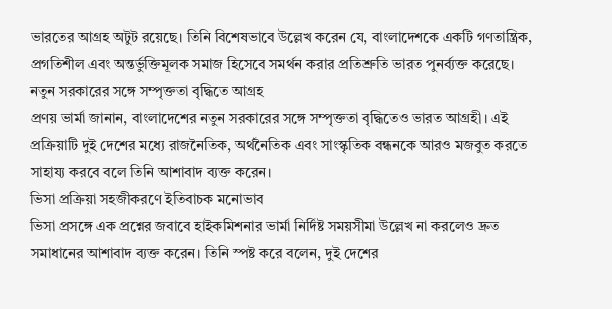ভারতের আগ্রহ অটুট রয়েছে। তিনি বিশেষভাবে উল্লেখ করেন যে, বাংলাদেশকে একটি গণতান্ত্রিক, প্রগতিশীল এবং অন্তর্ভুক্তিমূলক সমাজ হিসেবে সমর্থন করার প্রতিশ্রুতি ভারত পুনর্ব্যক্ত করেছে।
নতুন সরকারের সঙ্গে সম্পৃক্ততা বৃদ্ধিতে আগ্রহ
প্রণয় ভার্মা জানান, বাংলাদেশের নতুন সরকারের সঙ্গে সম্পৃক্ততা বৃদ্ধিতেও ভারত আগ্রহী। এই প্রক্রিয়াটি দুই দেশের মধ্যে রাজনৈতিক, অর্থনৈতিক এবং সাংস্কৃতিক বন্ধনকে আরও মজবুত করতে সাহায্য করবে বলে তিনি আশাবাদ ব্যক্ত করেন।
ভিসা প্রক্রিয়া সহজীকরণে ইতিবাচক মনোভাব
ভিসা প্রসঙ্গে এক প্রশ্নের জবাবে হাইকমিশনার ভার্মা নির্দিষ্ট সময়সীমা উল্লেখ না করলেও দ্রুত সমাধানের আশাবাদ ব্যক্ত করেন। তিনি স্পষ্ট করে বলেন, দুই দেশের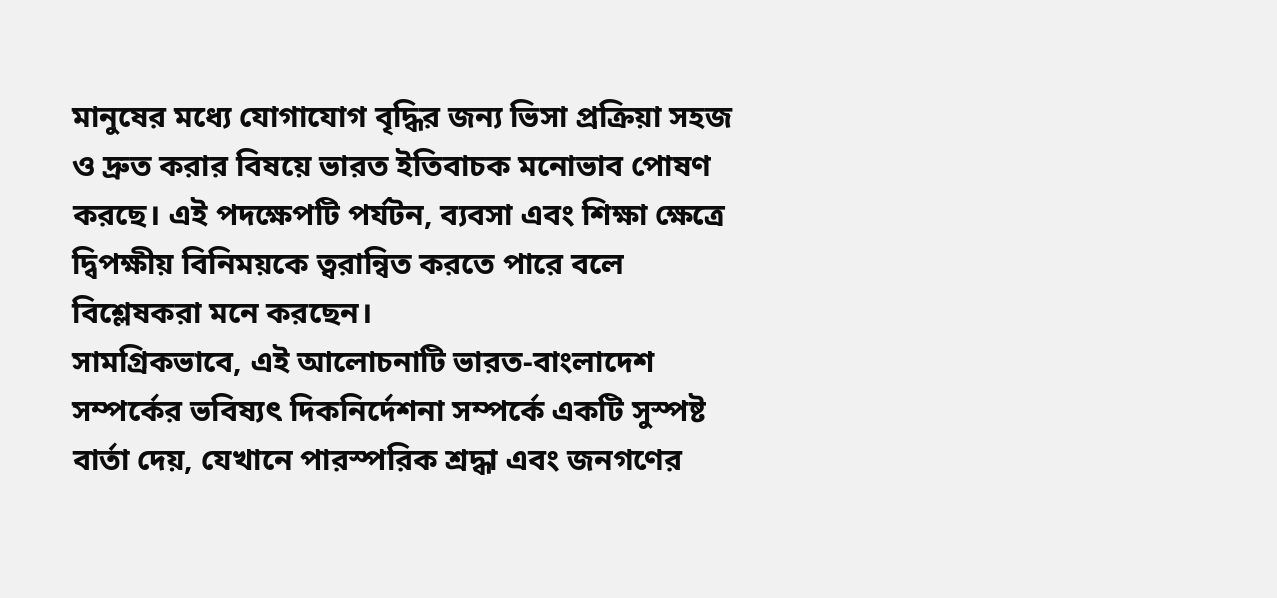মানুষের মধ্যে যোগাযোগ বৃদ্ধির জন্য ভিসা প্রক্রিয়া সহজ ও দ্রুত করার বিষয়ে ভারত ইতিবাচক মনোভাব পোষণ করছে। এই পদক্ষেপটি পর্যটন, ব্যবসা এবং শিক্ষা ক্ষেত্রে দ্বিপক্ষীয় বিনিময়কে ত্বরান্বিত করতে পারে বলে বিশ্লেষকরা মনে করছেন।
সামগ্রিকভাবে, এই আলোচনাটি ভারত-বাংলাদেশ সম্পর্কের ভবিষ্যৎ দিকনির্দেশনা সম্পর্কে একটি সুস্পষ্ট বার্তা দেয়, যেখানে পারস্পরিক শ্রদ্ধা এবং জনগণের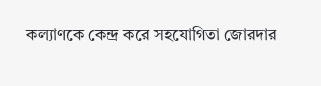কল্যাণকে কেন্দ্র করে সহযোগিতা জোরদার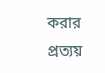করার প্রত্যয়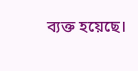ব্যক্ত হয়েছে।